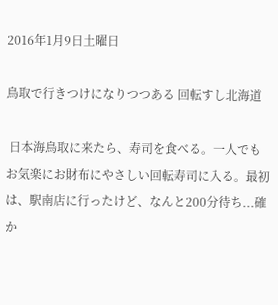2016年1月9日土曜日

鳥取で行きつけになりつつある 回転すし北海道

 日本海鳥取に来たら、寿司を食べる。一人でもお気楽にお財布にやさしい回転寿司に入る。最初は、駅南店に行ったけど、なんと200分待ち...確か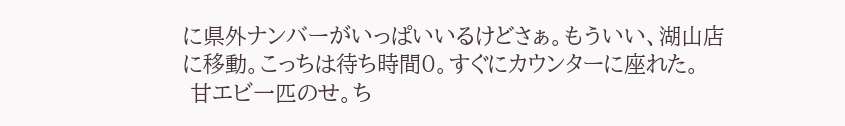に県外ナンバーがいっぱいいるけどさぁ。もういい、湖山店に移動。こっちは待ち時間0。すぐにカウンターに座れた。
 甘エビ一匹のせ。ち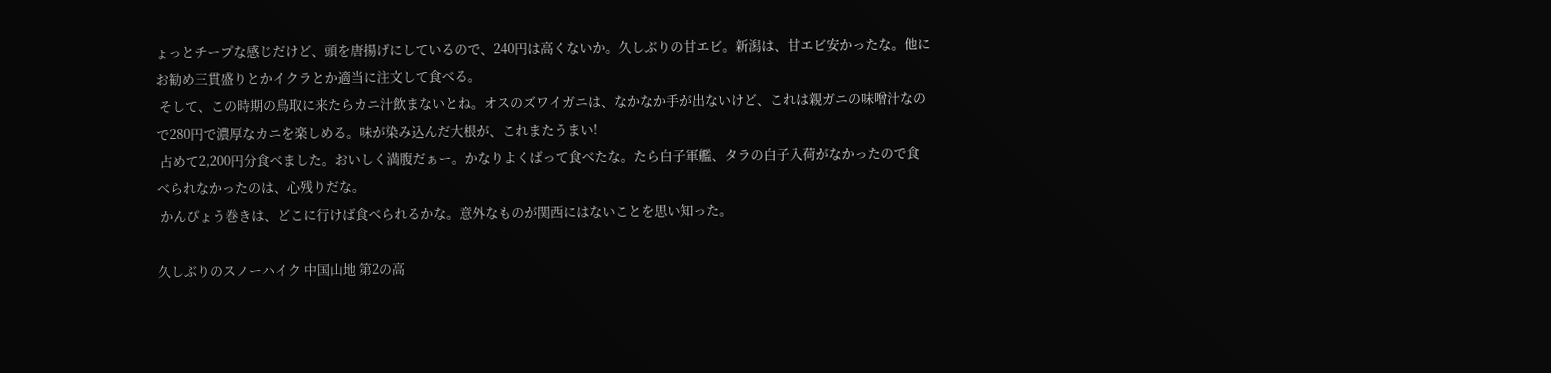ょっとチープな感じだけど、頭を唐揚げにしているので、240円は高くないか。久しぶりの甘エビ。新潟は、甘エビ安かったな。他にお勧め三貫盛りとかイクラとか適当に注文して食べる。
 そして、この時期の鳥取に来たらカニ汁飲まないとね。オスのズワイガニは、なかなか手が出ないけど、これは親ガニの味噌汁なので280円で濃厚なカニを楽しめる。味が染み込んだ大根が、これまたうまい!
 占めて2,200円分食べました。おいしく満腹だぁー。かなりよくばって食べたな。たら白子軍艦、タラの白子入荷がなかったので食べられなかったのは、心残りだな。
 かんぴょう巻きは、どこに行けば食べられるかな。意外なものが関西にはないことを思い知った。

久しぶりのスノーハイク 中国山地 第2の高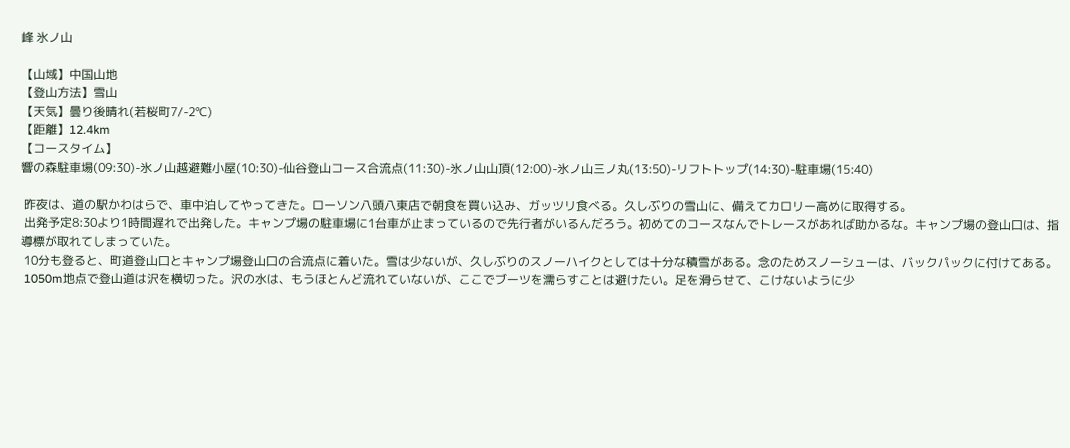峰 氷ノ山

【山域】中国山地
【登山方法】雪山
【天気】曇り後晴れ(若桜町7/-2℃)
【距離】12.4km
【コースタイム】
響の森駐車場(09:30)-氷ノ山越避難小屋(10:30)-仙谷登山コース合流点(11:30)-氷ノ山山頂(12:00)-氷ノ山三ノ丸(13:50)-リフトトップ(14:30)-駐車場(15:40)

 昨夜は、道の駅かわはらで、車中泊してやってきた。ローソン八頭八東店で朝食を買い込み、ガッツリ食べる。久しぶりの雪山に、備えてカロリー高めに取得する。
 出発予定8:30より1時間遅れで出発した。キャンプ場の駐車場に1台車が止まっているので先行者がいるんだろう。初めてのコースなんでトレースがあれば助かるな。キャンプ場の登山口は、指導標が取れてしまっていた。
 10分も登ると、町道登山口とキャンプ場登山口の合流点に着いた。雪は少ないが、久しぶりのスノーハイクとしては十分な積雪がある。念のためスノーシューは、バックパックに付けてある。
 1050m地点で登山道は沢を横切った。沢の水は、もうほとんど流れていないが、ここでブーツを濡らすことは避けたい。足を滑らせて、こけないように少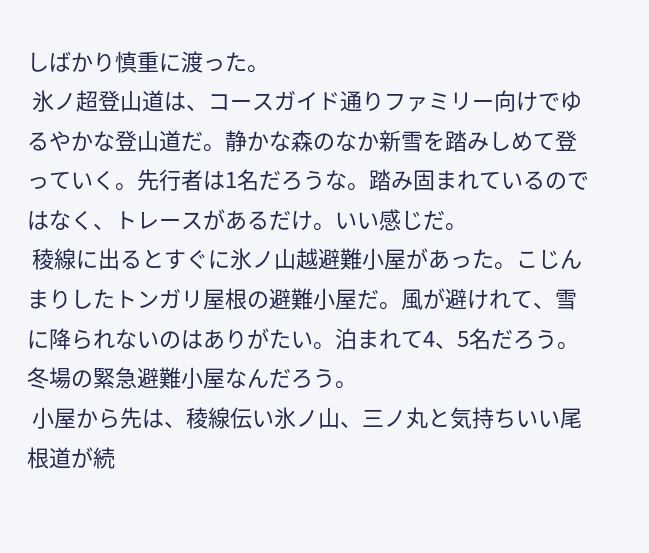しばかり慎重に渡った。
 氷ノ超登山道は、コースガイド通りファミリー向けでゆるやかな登山道だ。静かな森のなか新雪を踏みしめて登っていく。先行者は1名だろうな。踏み固まれているのではなく、トレースがあるだけ。いい感じだ。
 稜線に出るとすぐに氷ノ山越避難小屋があった。こじんまりしたトンガリ屋根の避難小屋だ。風が避けれて、雪に降られないのはありがたい。泊まれて4、5名だろう。冬場の緊急避難小屋なんだろう。
 小屋から先は、稜線伝い氷ノ山、三ノ丸と気持ちいい尾根道が続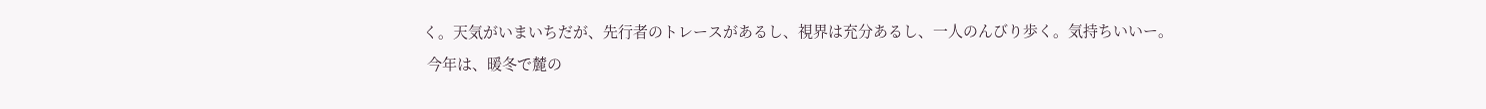く。天気がいまいちだが、先行者のトレースがあるし、視界は充分あるし、一人のんびり歩く。気持ちいいー。
 今年は、暖冬で麓の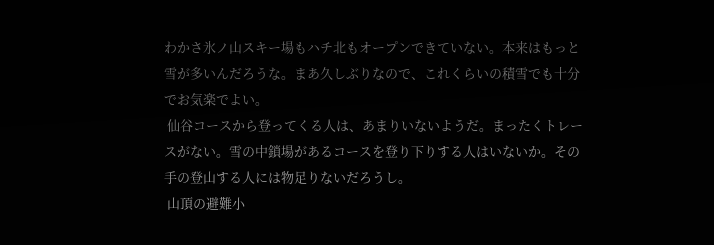わかさ氷ノ山スキー場もハチ北もオープンできていない。本来はもっと雪が多いんだろうな。まあ久しぶりなので、これくらいの積雪でも十分でお気楽でよい。
 仙谷コースから登ってくる人は、あまりいないようだ。まったくトレースがない。雪の中鎖場があるコースを登り下りする人はいないか。その手の登山する人には物足りないだろうし。
 山頂の避難小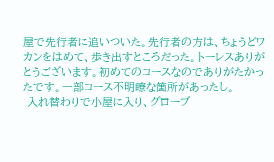屋で先行者に追いついた。先行者の方は、ちょうどワカンをはめて、歩き出すところだった。トーレスありがとうございます。初めてのコースなのでありがたかったです。一部コース不明瞭な箇所があったし。
 入れ替わりで小屋に入り、グローブ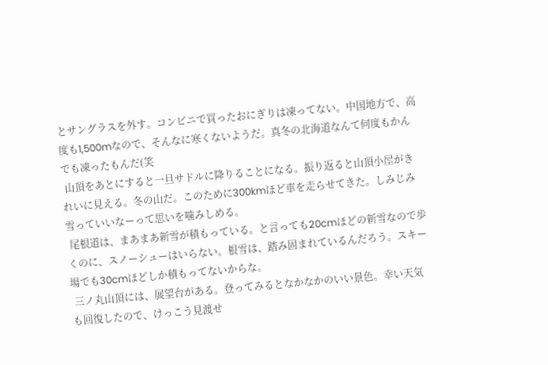とサングラスを外す。コンビニで買ったおにぎりは凍ってない。中国地方で、高度も1,500mなので、そんなに寒くないようだ。真冬の北海道なんて何度もかんでも凍ったもんだ(笑
 山頂をあとにすると一旦サドルに降りることになる。振り返ると山頂小屋がきれいに見える。冬の山だ。このために300kmほど車を走らせてきた。しみじみ雪っていいなーって思いを噛みしめる。
 尾根道は、まあまあ新雪が積もっている。と言っても20cmほどの新雪なので歩くのに、スノーシューはいらない。根雪は、踏み固まれているんだろう。スキー場でも30cmほどしか積もってないからな。
 三ノ丸山頂には、展望台がある。登ってみるとなかなかのいい景色。幸い天気も回復したので、けっこう見渡せ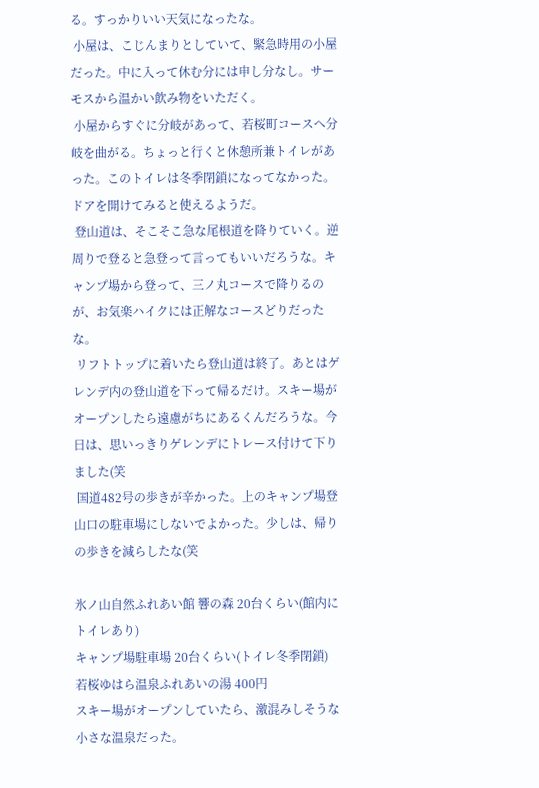る。すっかりいい天気になったな。
 小屋は、こじんまりとしていて、緊急時用の小屋だった。中に入って休む分には申し分なし。サーモスから温かい飲み物をいただく。
 小屋からすぐに分岐があって、若桜町コースへ分岐を曲がる。ちょっと行くと休憩所兼トイレがあった。このトイレは冬季閉鎖になってなかった。ドアを開けてみると使えるようだ。
 登山道は、そこそこ急な尾根道を降りていく。逆周りで登ると急登って言ってもいいだろうな。キャンプ場から登って、三ノ丸コースで降りるのが、お気楽ハイクには正解なコースどりだったな。
 リフトトップに着いたら登山道は終了。あとはゲレンデ内の登山道を下って帰るだけ。スキー場がオープンしたら遠慮がちにあるくんだろうな。今日は、思いっきりゲレンデにトレース付けて下りました(笑
 国道482号の歩きが辛かった。上のキャンプ場登山口の駐車場にしないでよかった。少しは、帰りの歩きを減らしたな(笑

氷ノ山自然ふれあい館 響の森 20台くらい(館内にトイレあり)
キャンプ場駐車場 20台くらい(トイレ冬季閉鎖)
若桜ゆはら温泉ふれあいの湯 400円
スキー場がオープンしていたら、激混みしそうな小さな温泉だった。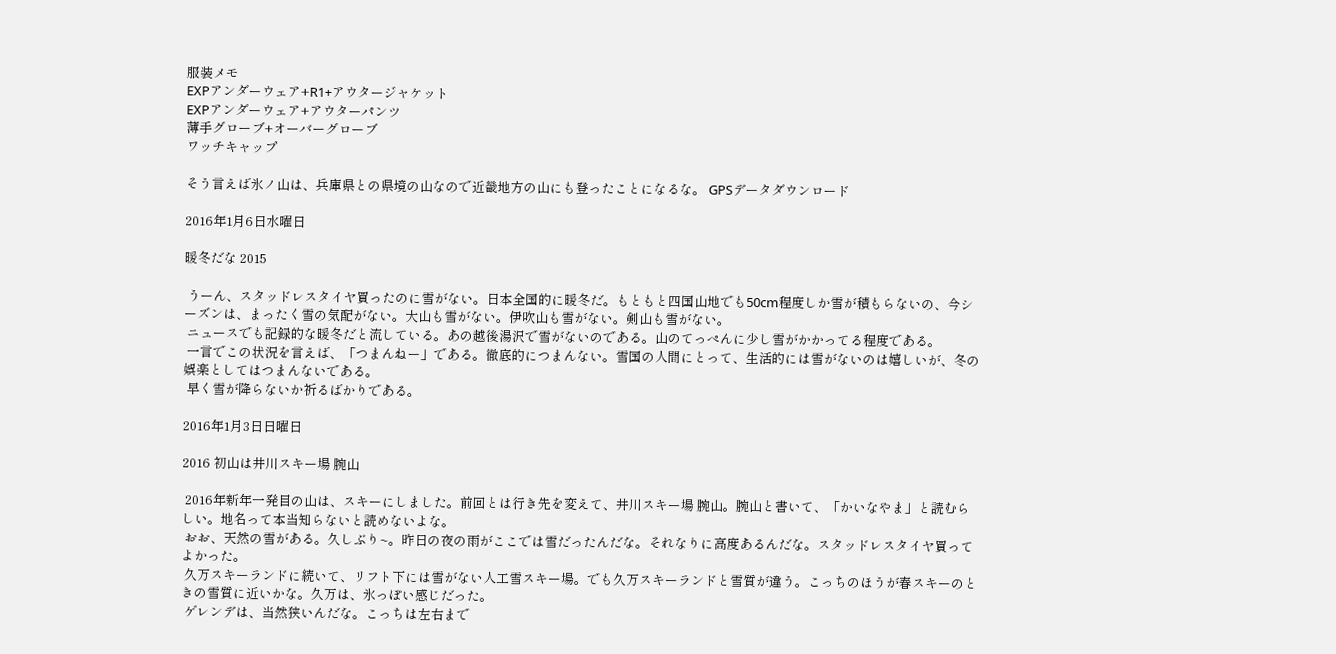服装メモ
EXPアンダーウェア+R1+アウタージャケット
EXPアンダーウェア+アウターパンツ
薄手グローブ+オーバーグローブ
ワッチキャップ

そう言えば氷ノ山は、兵庫県との県境の山なので近畿地方の山にも登ったことになるな。 GPSデータダウンロード

2016年1月6日水曜日

暖冬だな 2015

 うーん、スタッドレスタイヤ買ったのに雪がない。日本全国的に暖冬だ。もともと四国山地でも50cm程度しか雪が積もらないの、今シーズンは、まったく雪の気配がない。大山も雪がない。伊吹山も雪がない。剣山も雪がない。
 ニュースでも記録的な暖冬だと流している。あの越後湯沢で雪がないのである。山のてっぺんに少し雪がかかってる程度である。
 一言でこの状況を言えば、「つまんねー」である。徹底的につまんない。雪国の人間にとって、生活的には雪がないのは嬉しいが、冬の娯楽としてはつまんないである。
 早く雪が降らないか祈るばかりである。

2016年1月3日日曜日

2016 初山は井川スキー場 腕山

 2016年新年一発目の山は、スキーにしました。前回とは行き先を変えて、井川スキー場 腕山。腕山と書いて、「かいなやま」と読むらしい。地名って本当知らないと読めないよな。
 おお、天然の雪がある。久しぶり~。昨日の夜の雨がここでは雪だったんだな。それなりに高度あるんだな。スタッドレスタイヤ買ってよかった。
 久万スキーランドに続いて、リフト下には雪がない人工雪スキー場。でも久万スキーランドと雪質が違う。こっちのほうが春スキーのときの雪質に近いかな。久万は、氷っぽい感じだった。
 ゲレンデは、当然狭いんだな。こっちは左右まで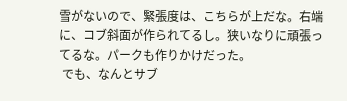雪がないので、緊張度は、こちらが上だな。右端に、コブ斜面が作られてるし。狭いなりに頑張ってるな。パークも作りかけだった。
 でも、なんとサブ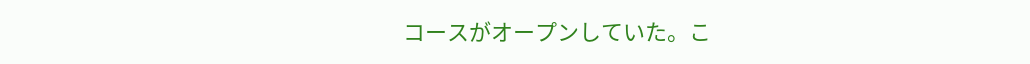コースがオープンしていた。こ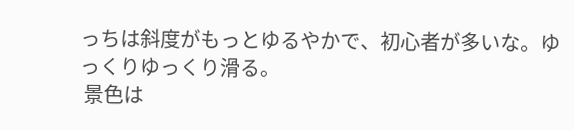っちは斜度がもっとゆるやかで、初心者が多いな。ゆっくりゆっくり滑る。
 景色は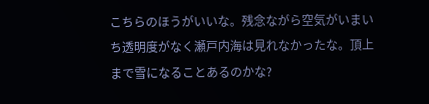こちらのほうがいいな。残念ながら空気がいまいち透明度がなく瀬戸内海は見れなかったな。頂上まで雪になることあるのかな?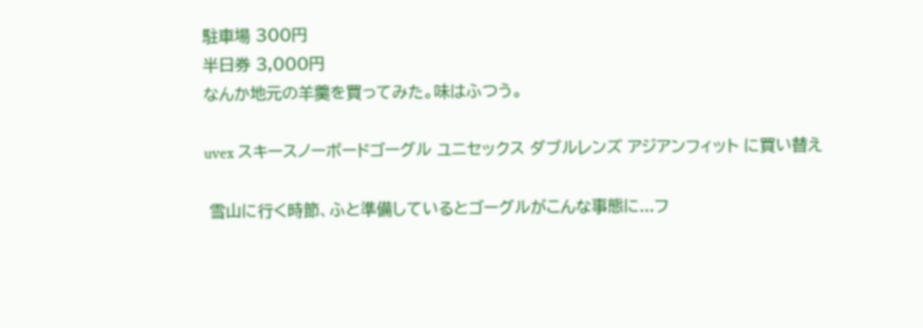駐車場 300円
半日券 3,000円
なんか地元の羊羹を買ってみた。味はふつう。

uvex スキースノーボードゴーグル ユニセックス ダブルレンズ アジアンフィット に買い替え

 雪山に行く時節、ふと準備しているとゴーグルがこんな事態に...フ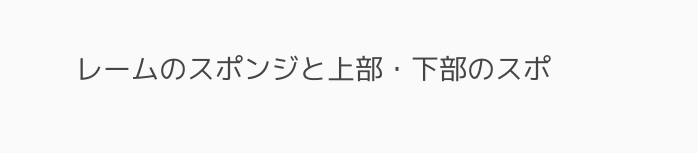レームのスポンジと上部・下部のスポ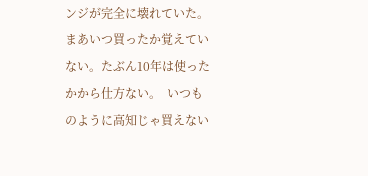ンジが完全に壊れていた。まあいつ買ったか覚えていない。たぶん10年は使ったかから仕方ない。  いつものように高知じゃ買えない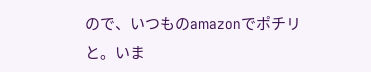ので、いつものamazonでポチリと。いま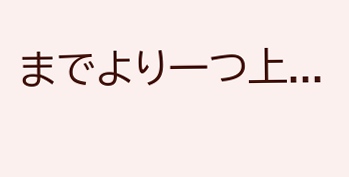までより一つ上...